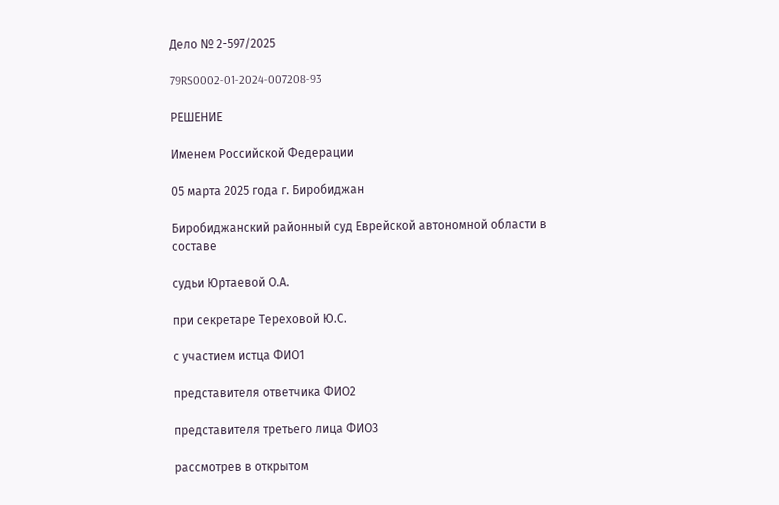Дело № 2-597/2025

79RS0002-01-2024-007208-93

РЕШЕНИЕ

Именем Российской Федерации

05 марта 2025 года г. Биробиджан

Биробиджанский районный суд Еврейской автономной области в составе

судьи Юртаевой О.А.

при секретаре Тереховой Ю.С.

с участием истца ФИО1

представителя ответчика ФИО2

представителя третьего лица ФИО3

рассмотрев в открытом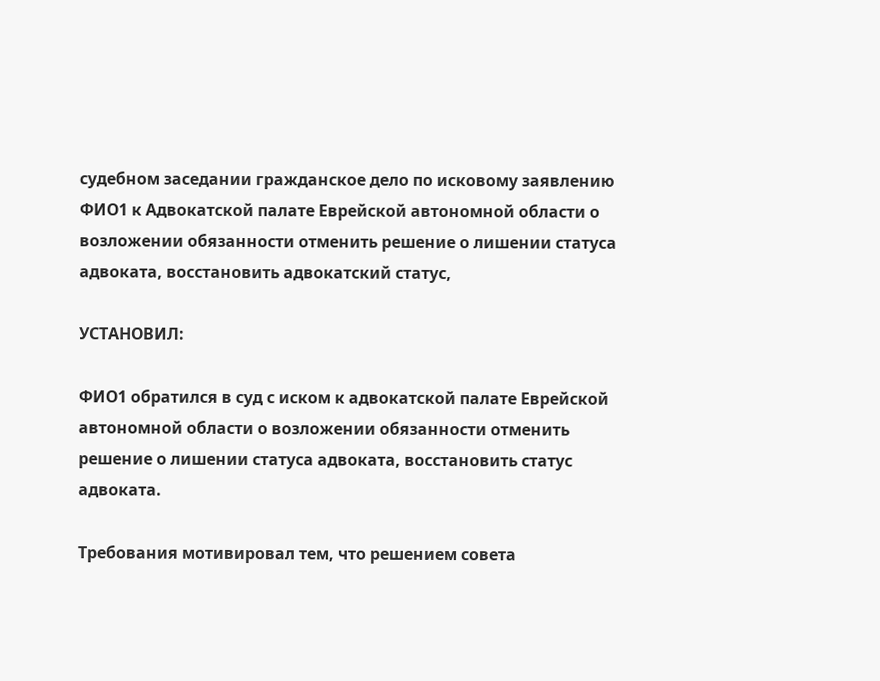судебном заседании гражданское дело по исковому заявлению ФИО1 к Адвокатской палате Еврейской автономной области о возложении обязанности отменить решение о лишении статуса адвоката, восстановить адвокатский статус,

УСТАНОВИЛ:

ФИО1 обратился в суд с иском к адвокатской палате Еврейской автономной области о возложении обязанности отменить решение о лишении статуса адвоката, восстановить статус адвоката.

Требования мотивировал тем, что решением совета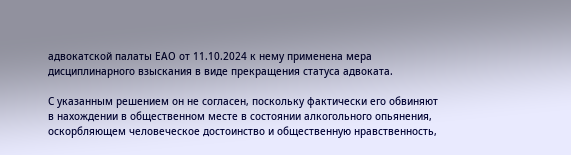адвокатской палаты ЕАО от 11.10.2024 к нему применена мера дисциплинарного взыскания в виде прекращения статуса адвоката.

С указанным решением он не согласен, поскольку фактически его обвиняют в нахождении в общественном месте в состоянии алкогольного опьянения, оскорбляющем человеческое достоинство и общественную нравственность,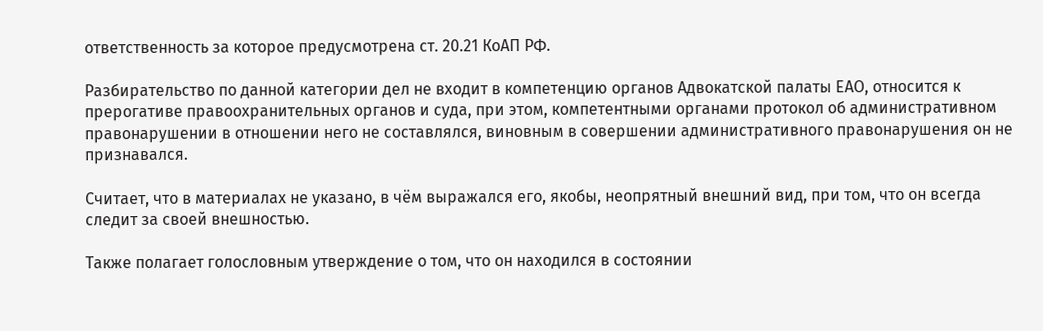ответственность за которое предусмотрена ст. 20.21 КоАП РФ.

Разбирательство по данной категории дел не входит в компетенцию органов Адвокатской палаты ЕАО, относится к прерогативе правоохранительных органов и суда, при этом, компетентными органами протокол об административном правонарушении в отношении него не составлялся, виновным в совершении административного правонарушения он не признавался.

Считает, что в материалах не указано, в чём выражался его, якобы, неопрятный внешний вид, при том, что он всегда следит за своей внешностью.

Также полагает голословным утверждение о том, что он находился в состоянии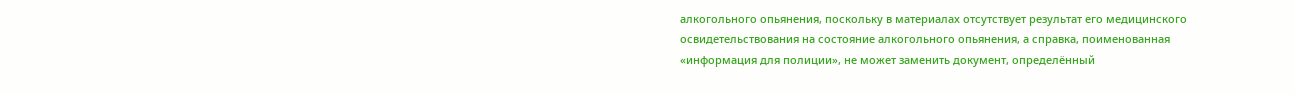алкогольного опьянения, поскольку в материалах отсутствует результат его медицинского освидетельствования на состояние алкогольного опьянения, а справка, поименованная «информация для полиции», не может заменить документ, определённый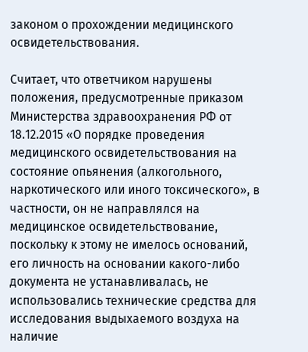законом о прохождении медицинского освидетельствования.

Считает, что ответчиком нарушены положения, предусмотренные приказом Министерства здравоохранения РФ от 18.12.2015 «О порядке проведения медицинского освидетельствования на состояние опьянения (алкогольного, наркотического или иного токсического», в частности, он не направлялся на медицинское освидетельствование, поскольку к этому не имелось оснований, его личность на основании какого-либо документа не устанавливалась, не использовались технические средства для исследования выдыхаемого воздуха на наличие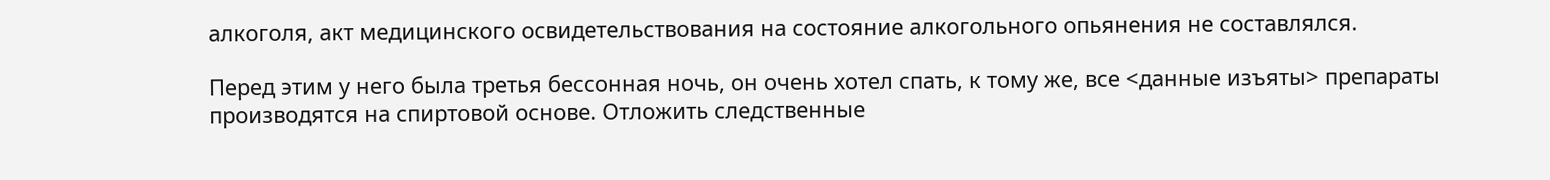алкоголя, акт медицинского освидетельствования на состояние алкогольного опьянения не составлялся.

Перед этим у него была третья бессонная ночь, он очень хотел спать, к тому же, все <данные изъяты> препараты производятся на спиртовой основе. Отложить следственные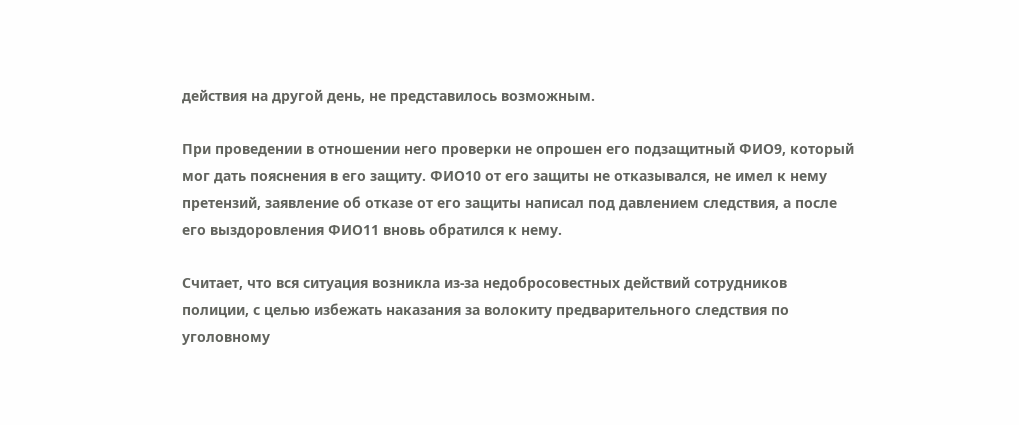действия на другой день, не представилось возможным.

При проведении в отношении него проверки не опрошен его подзащитный ФИО9, который мог дать пояснения в его защиту. ФИО10 от его защиты не отказывался, не имел к нему претензий, заявление об отказе от его защиты написал под давлением следствия, а после его выздоровления ФИО11 вновь обратился к нему.

Считает, что вся ситуация возникла из-за недобросовестных действий сотрудников полиции, с целью избежать наказания за волокиту предварительного следствия по уголовному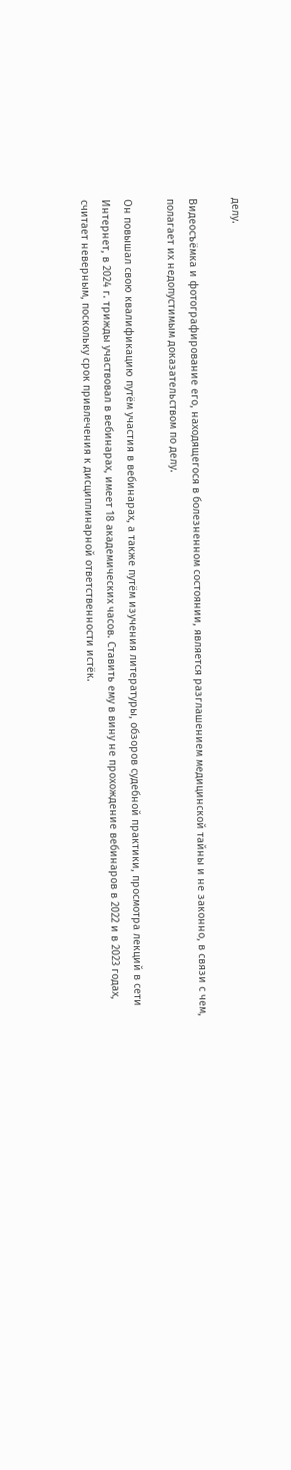делу.

Видеосъёмка и фотографирование его, находящегося в болезненном состоянии, является разглашением медицинской тайны и не законно, в связи с чем, полагает их недопустимым доказательством по делу.

Он повышал свою квалификацию путём участия в вебинарах, а также путём изучения литературы, обзоров судебной практики, просмотра лекций в сети Интернет, в 2024 г. трижды участвовал в вебинарах, имеет 18 академических часов. Ставить ему в вину не прохождение вебинаров в 2022 и в 2023 годах, считает неверным, поскольку срок привлечения к дисциплинарной ответственности истёк.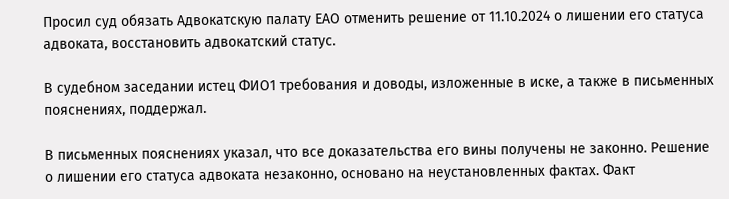Просил суд обязать Адвокатскую палату ЕАО отменить решение от 11.10.2024 о лишении его статуса адвоката, восстановить адвокатский статус.

В судебном заседании истец ФИО1 требования и доводы, изложенные в иске, а также в письменных пояснениях, поддержал.

В письменных пояснениях указал, что все доказательства его вины получены не законно. Решение о лишении его статуса адвоката незаконно, основано на неустановленных фактах. Факт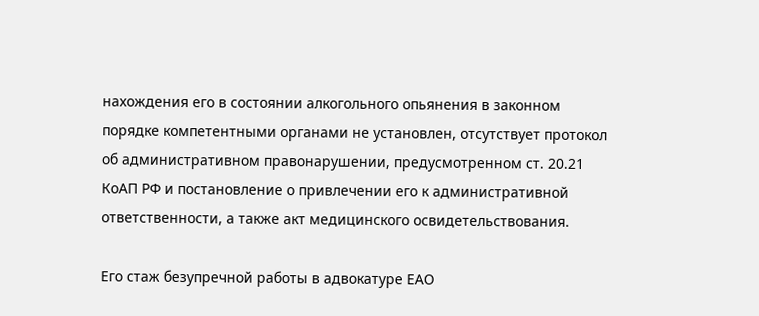нахождения его в состоянии алкогольного опьянения в законном порядке компетентными органами не установлен, отсутствует протокол об административном правонарушении, предусмотренном ст. 20.21 КоАП РФ и постановление о привлечении его к административной ответственности, а также акт медицинского освидетельствования.

Его стаж безупречной работы в адвокатуре ЕАО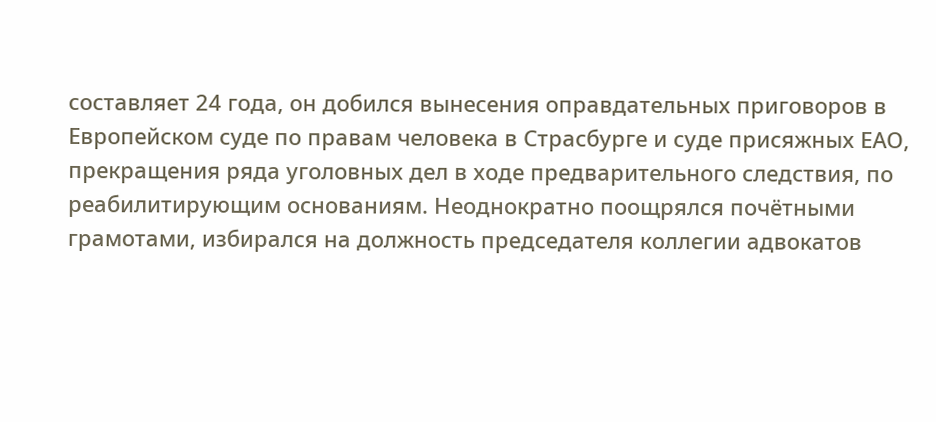составляет 24 года, он добился вынесения оправдательных приговоров в Европейском суде по правам человека в Страсбурге и суде присяжных ЕАО, прекращения ряда уголовных дел в ходе предварительного следствия, по реабилитирующим основаниям. Неоднократно поощрялся почётными грамотами, избирался на должность председателя коллегии адвокатов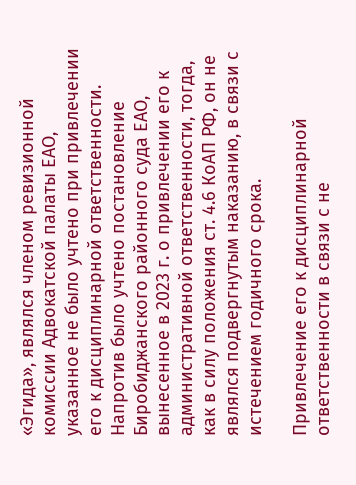«Эгида», являлся членом ревизионной комиссии Адвокатской палаты ЕАО, указанное не было учтено при привлечении его к дисциплинарной ответственности. Напротив было учтено постановление Биробиджанского районного суда ЕАО, вынесенное в 2023 г. о привлечении его к административной ответственности, тогда, как в силу положения ст. 4.6 КоАП РФ, он не являлся подвергнутым наказанию, в связи с истечением годичного срока.

Привлечение его к дисциплинарной ответственности в связи с не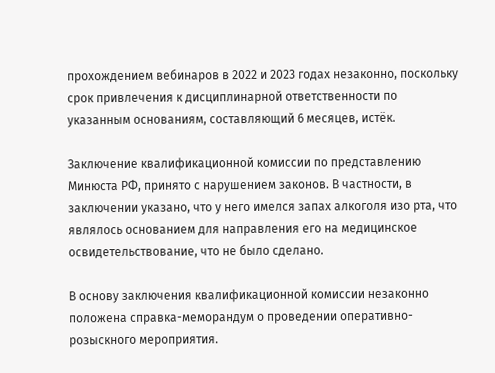прохождением вебинаров в 2022 и 2023 годах незаконно, поскольку срок привлечения к дисциплинарной ответственности по указанным основаниям, составляющий 6 месяцев, истёк.

Заключение квалификационной комиссии по представлению Минюста РФ, принято с нарушением законов. В частности, в заключении указано, что у него имелся запах алкоголя изо рта, что являлось основанием для направления его на медицинское освидетельствование, что не было сделано.

В основу заключения квалификационной комиссии незаконно положена справка-меморандум о проведении оперативно-розыскного мероприятия.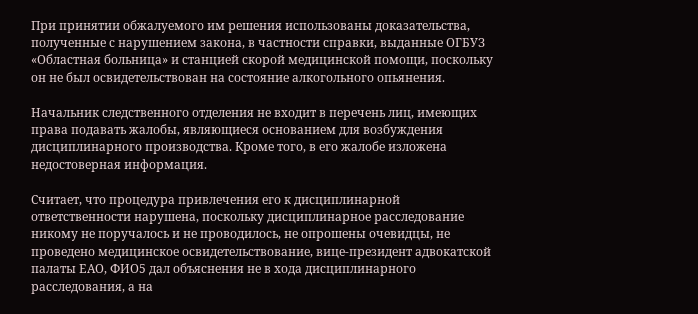При принятии обжалуемого им решения использованы доказательства, полученные с нарушением закона, в частности справки, выданные ОГБУЗ «Областная больница» и станцией скорой медицинской помощи, поскольку он не был освидетельствован на состояние алкогольного опьянения.

Начальник следственного отделения не входит в перечень лиц, имеющих права подавать жалобы, являющиеся основанием для возбуждения дисциплинарного производства. Кроме того, в его жалобе изложена недостоверная информация.

Считает, что процедура привлечения его к дисциплинарной ответственности нарушена, поскольку дисциплинарное расследование никому не поручалось и не проводилось, не опрошены очевидцы, не проведено медицинское освидетельствование, вице-президент адвокатской палаты ЕАО, ФИО5 дал объяснения не в хода дисциплинарного расследования, а на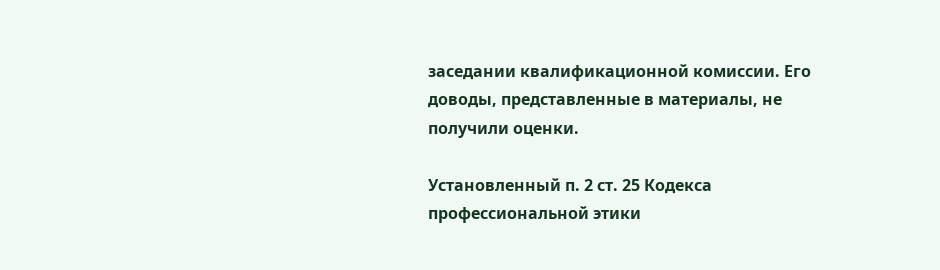заседании квалификационной комиссии. Его доводы, представленные в материалы, не получили оценки.

Установленный п. 2 ст. 25 Кодекса профессиональной этики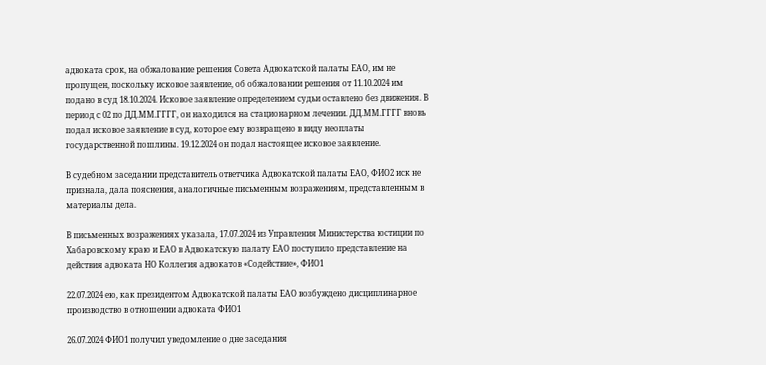адвоката срок, на обжалование решения Совета Адвокатской палаты ЕАО, им не пропущен, поскольку исковое заявление, об обжаловании решения от 11.10.2024 им подано в суд 18.10.2024. Исковое заявление определением судьи оставлено без движения. В период с 02 по ДД.ММ.ГГГГ, он находился на стационарном лечении. ДД.ММ.ГГГГ вновь подал исковое заявление в суд, которое ему возвращено в виду неоплаты государственной пошлины. 19.12.2024 он подал настоящее исковое заявление.

В судебном заседании представитель ответчика Адвокатской палаты ЕАО, ФИО2 иск не признала, дала пояснения, аналогичные письменным возражениям, представленным в материалы дела.

В письменных возражениях указала, 17.07.2024 из Управления Министерства юстиции по Хабаровскому краю и ЕАО в Адвокатскую палату ЕАО поступило представление на действия адвоката НО Коллегия адвокатов «Содействие», ФИО1

22.07.2024 ею, как президентом Адвокатской палаты ЕАО возбуждено дисциплинарное производство в отношении адвоката ФИО1

26.07.2024 ФИО1 получил уведомление о дне заседания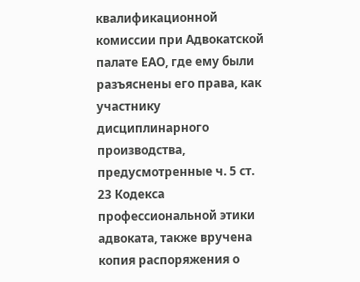квалификационной комиссии при Адвокатской палате ЕАО, где ему были разъяснены его права, как участнику дисциплинарного производства, предусмотренные ч. 5 ст. 23 Кодекса профессиональной этики адвоката, также вручена копия распоряжения о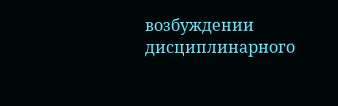возбуждении дисциплинарного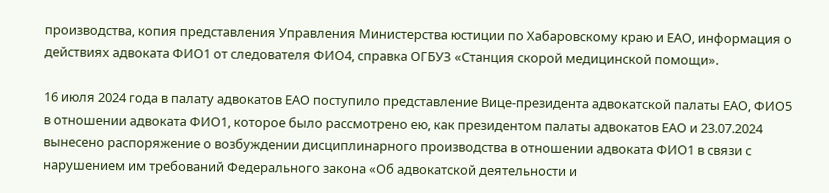производства, копия представления Управления Министерства юстиции по Хабаровскому краю и ЕАО, информация о действиях адвоката ФИО1 от следователя ФИО4, справка ОГБУЗ «Станция скорой медицинской помощи».

16 июля 2024 года в палату адвокатов ЕАО поступило представление Вице-президента адвокатской палаты ЕАО, ФИО5 в отношении адвоката ФИО1, которое было рассмотрено ею, как президентом палаты адвокатов ЕАО и 23.07.2024 вынесено распоряжение о возбуждении дисциплинарного производства в отношении адвоката ФИО1 в связи с нарушением им требований Федерального закона «Об адвокатской деятельности и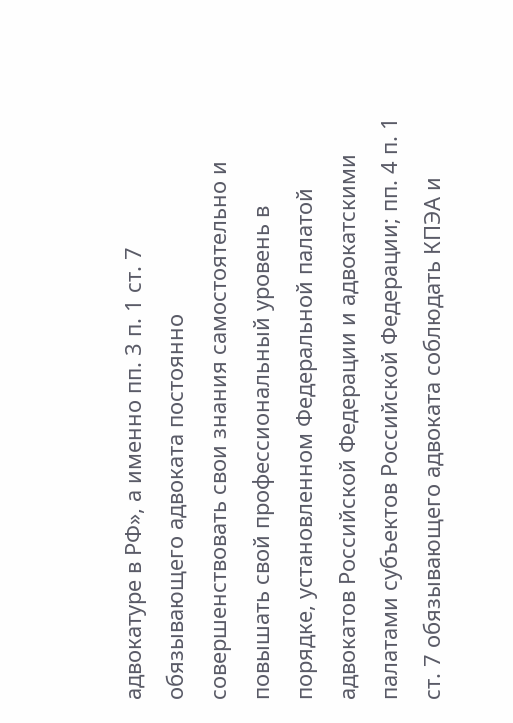адвокатуре в РФ», а именно пп. 3 п. 1 ст. 7 обязывающего адвоката постоянно совершенствовать свои знания самостоятельно и повышать свой профессиональный уровень в порядке, установленном Федеральной палатой адвокатов Российской Федерации и адвокатскими палатами субъектов Российской Федерации; пп. 4 п. 1 ст. 7 обязывающего адвоката соблюдать КПЭА и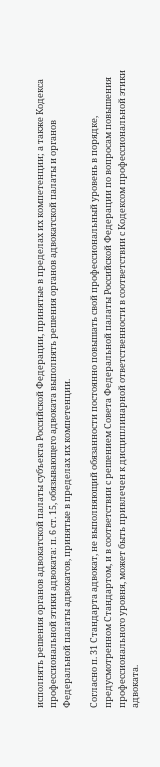исполнять решения органов адвокатской палаты субъекта Российской Федерации, принятые в пределах их компетенции; а также Кодекса профессиональной этики адвоката: п. 6 ст. 15, обязывающего адвоката выполнять решения органов адвокатской палаты и органов Федеральной палаты адвокатов, принятые в пределах их компетенции.

Согласно п. 31 Стандарта адвокат, не выполняющий обязанности постоянно повышать свой профессиональный уровень в порядке, предусмотренном Стандартом, и в соответствии с решением Совета Федеральной палаты Российской Федерации по вопросам повышения профессионального уровня, может быть привлечен к дисциплинарной ответственности в соответствии с Кодексом профессиональной этики адвоката.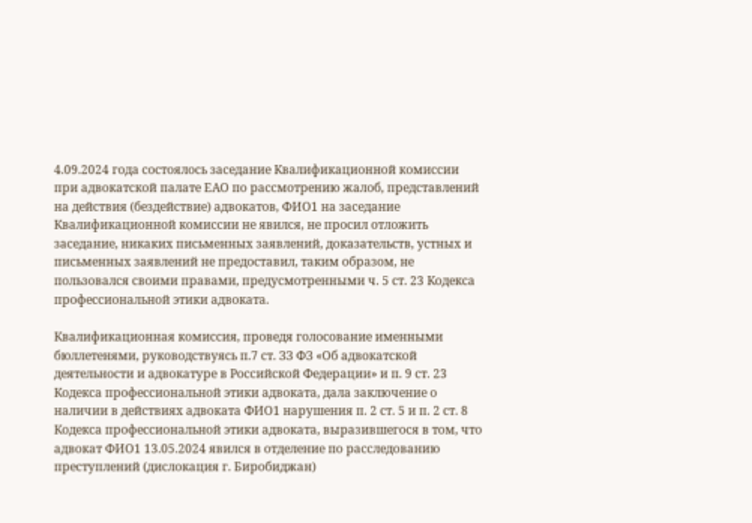4.09.2024 года состоялось заседание Квалификационной комиссии при адвокатской палате ЕАО по рассмотрению жалоб, представлений на действия (бездействие) адвокатов, ФИО1 на заседание Квалификационной комиссии не явился, не просил отложить заседание, никаких письменных заявлений, доказательств, устных и письменных заявлений не предоставил, таким образом, не пользовался своими правами, предусмотренными ч. 5 ст. 23 Кодекса профессиональной этики адвоката.

Квалификационная комиссия, проведя голосование именными бюллетенями, руководствуясь п.7 ст. ЗЗ ФЗ «Об адвокатской деятельности и адвокатуре в Российской Федерации» и п. 9 ст. 23 Кодекса профессиональной этики адвоката, дала заключение о наличии в действиях адвоката ФИО1 нарушения п. 2 ст. 5 и п. 2 ст. 8 Кодекса профессиональной этики адвоката, выразившегося в том, что адвокат ФИО1 13.05.2024 явился в отделение по расследованию преступлений (дислокация г. Биробиджан)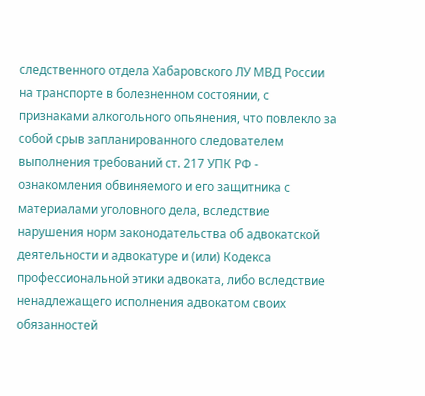следственного отдела Хабаровского ЛУ МВД России на транспорте в болезненном состоянии, с признаками алкогольного опьянения, что повлекло за собой срыв запланированного следователем выполнения требований ст. 217 УПК РФ - ознакомления обвиняемого и его защитника с материалами уголовного дела, вследствие нарушения норм законодательства об адвокатской деятельности и адвокатуре и (или) Кодекса профессиональной этики адвоката, либо вследствие ненадлежащего исполнения адвокатом своих обязанностей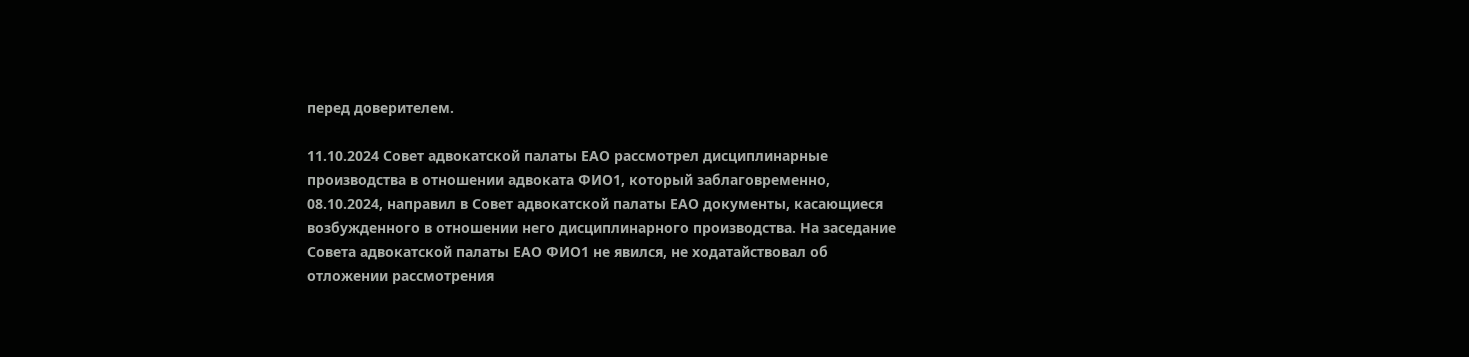перед доверителем.

11.10.2024 Совет адвокатской палаты ЕАО рассмотрел дисциплинарные производства в отношении адвоката ФИО1, который заблаговременно, 08.10.2024, направил в Совет адвокатской палаты ЕАО документы, касающиеся возбужденного в отношении него дисциплинарного производства. На заседание Совета адвокатской палаты ЕАО ФИО1 не явился, не ходатайствовал об отложении рассмотрения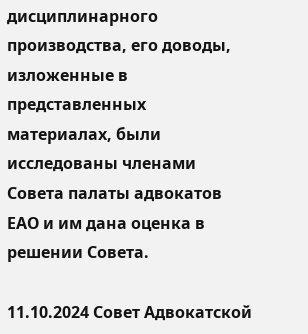дисциплинарного производства, его доводы, изложенные в представленных материалах, были исследованы членами Совета палаты адвокатов ЕАО и им дана оценка в решении Совета.

11.10.2024 Совет Адвокатской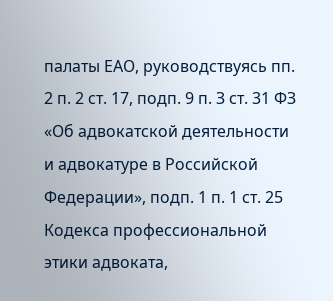палаты ЕАО, руководствуясь пп. 2 п. 2 ст. 17, подп. 9 п. З ст. 31 ФЗ «Об адвокатской деятельности и адвокатуре в Российской Федерации», подп. 1 п. 1 ст. 25 Кодекса профессиональной этики адвоката,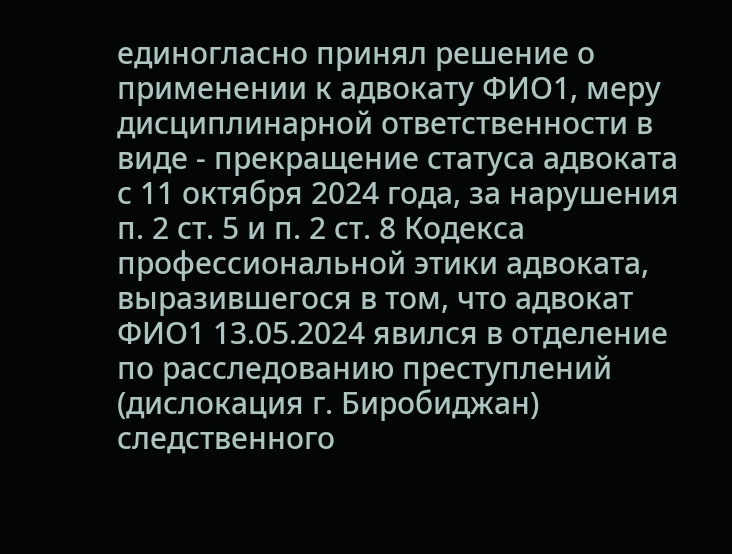единогласно принял решение о применении к адвокату ФИО1, меру дисциплинарной ответственности в виде - прекращение статуса адвоката с 11 октября 2024 года, за нарушения п. 2 ст. 5 и п. 2 ст. 8 Кодекса профессиональной этики адвоката, выразившегося в том, что адвокат ФИО1 13.05.2024 явился в отделение по расследованию преступлений (дислокация г. Биробиджан) следственного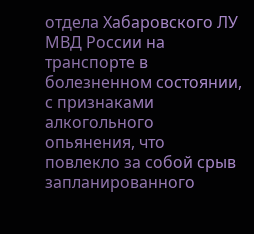отдела Хабаровского ЛУ МВД России на транспорте в болезненном состоянии, с признаками алкогольного опьянения, что повлекло за собой срыв запланированного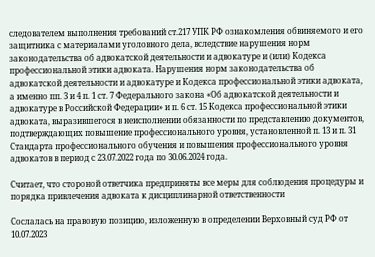следователем выполнения требований ст.217 УПК РФ ознакомления обвиняемого и его защитника с материалами уголовного дела, вследствие нарушения норм законодательства об адвокатской деятельности и адвокатуре и (или) Кодекса профессиональной этики адвоката. Нарушения норм законодательства об адвокатской деятельности и адвокатуре и Кодекса профессиональной этики адвоката, а именно пп. 3 и 4 п. 1 ст. 7 Федерального закона «Об адвокатской деятельности и адвокатуре в Российской Федерации» и п. 6 ст. 15 Кодекса профессиональной этики адвоката, выразившегося в неисполнении обязанности по представлению документов, подтверждающих повышение профессионального уровня, установленной п. 13 и п. 31 Стандарта профессионального обучения и повышения профессионального уровня адвокатов в период с 23.07.2022 года по 30.06.2024 года.

Считает, что стороной ответчика предприняты все меры для соблюдения процедуры и порядка привлечения адвоката к дисциплинарной ответственности

Сослалась на правовую позицию, изложенную в определении Верховный суд РФ от 10.07.2023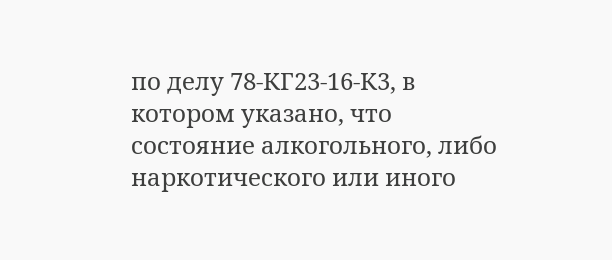по делу 78-КГ23-16-К3, в котором указано, что состояние алкогольного, либо наркотического или иного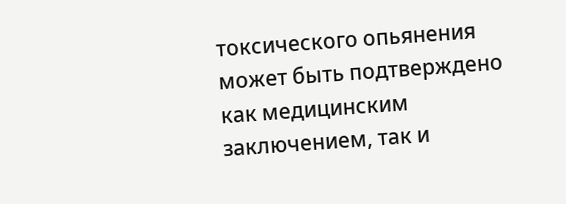токсического опьянения может быть подтверждено как медицинским заключением, так и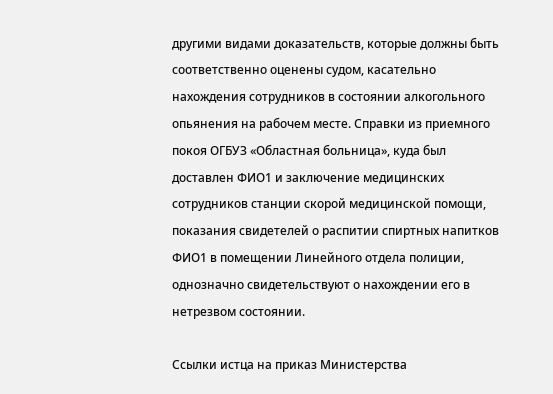другими видами доказательств, которые должны быть соответственно оценены судом, касательно нахождения сотрудников в состоянии алкогольного опьянения на рабочем месте. Справки из приемного покоя ОГБУЗ «Областная больница», куда был доставлен ФИО1 и заключение медицинских сотрудников станции скорой медицинской помощи, показания свидетелей о распитии спиртных напитков ФИО1 в помещении Линейного отдела полиции, однозначно свидетельствуют о нахождении его в нетрезвом состоянии.

Ссылки истца на приказ Министерства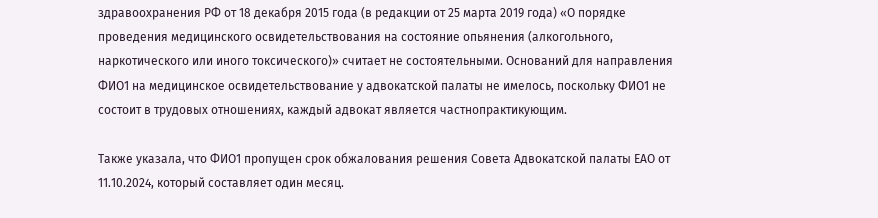здравоохранения РФ от 18 декабря 2015 года (в редакции от 25 марта 2019 года) «О порядке проведения медицинского освидетельствования на состояние опьянения (алкогольного, наркотического или иного токсического)» считает не состоятельными. Оснований для направления ФИО1 на медицинское освидетельствование у адвокатской палаты не имелось, поскольку ФИО1 не состоит в трудовых отношениях, каждый адвокат является частнопрактикующим.

Также указала, что ФИО1 пропущен срок обжалования решения Совета Адвокатской палаты ЕАО от 11.10.2024, который составляет один месяц.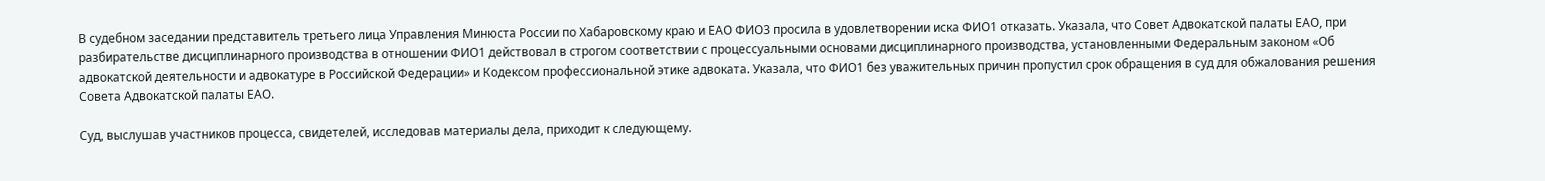В судебном заседании представитель третьего лица Управления Минюста России по Хабаровскому краю и ЕАО ФИО3 просила в удовлетворении иска ФИО1 отказать. Указала, что Совет Адвокатской палаты ЕАО, при разбирательстве дисциплинарного производства в отношении ФИО1 действовал в строгом соответствии с процессуальными основами дисциплинарного производства, установленными Федеральным законом «Об адвокатской деятельности и адвокатуре в Российской Федерации» и Кодексом профессиональной этике адвоката. Указала, что ФИО1 без уважительных причин пропустил срок обращения в суд для обжалования решения Совета Адвокатской палаты ЕАО.

Суд, выслушав участников процесса, свидетелей, исследовав материалы дела, приходит к следующему.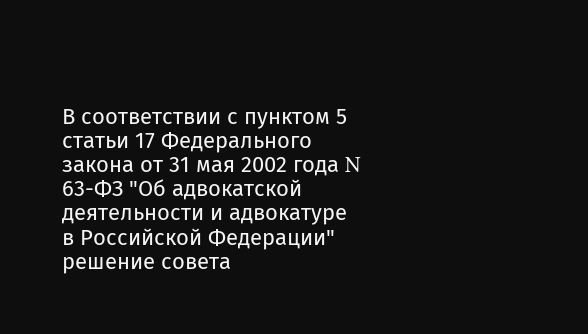В соответствии с пунктом 5 статьи 17 Федерального закона от 31 мая 2002 года N 63-ФЗ "Об адвокатской деятельности и адвокатуре в Российской Федерации" решение совета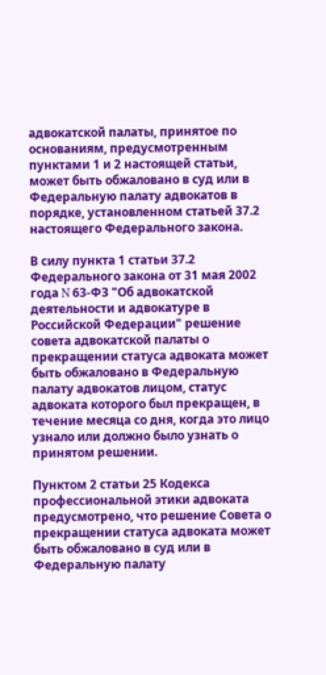адвокатской палаты, принятое по основаниям, предусмотренным пунктами 1 и 2 настоящей статьи, может быть обжаловано в суд или в Федеральную палату адвокатов в порядке, установленном статьей 37.2 настоящего Федерального закона.

В силу пункта 1 статьи 37.2 Федерального закона от 31 мая 2002 года N 63-ФЗ "Об адвокатской деятельности и адвокатуре в Российской Федерации" решение совета адвокатской палаты о прекращении статуса адвоката может быть обжаловано в Федеральную палату адвокатов лицом, статус адвоката которого был прекращен, в течение месяца со дня, когда это лицо узнало или должно было узнать о принятом решении.

Пунктом 2 статьи 25 Кодекса профессиональной этики адвоката предусмотрено, что решение Совета о прекращении статуса адвоката может быть обжаловано в суд или в Федеральную палату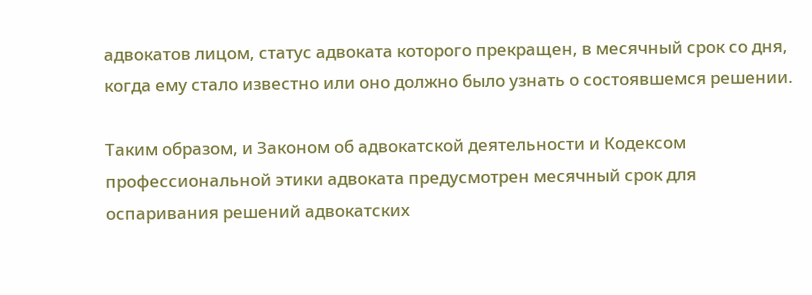адвокатов лицом, статус адвоката которого прекращен, в месячный срок со дня, когда ему стало известно или оно должно было узнать о состоявшемся решении.

Таким образом, и Законом об адвокатской деятельности и Кодексом профессиональной этики адвоката предусмотрен месячный срок для оспаривания решений адвокатских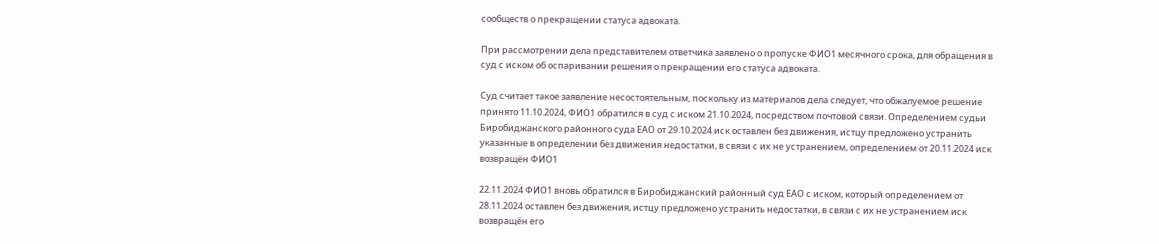сообществ о прекращении статуса адвоката.

При рассмотрении дела представителем ответчика заявлено о пропуске ФИО1 месячного срока, для обращения в суд с иском об оспаривании решения о прекращении его статуса адвоката.

Суд считает такое заявление несостоятельным, поскольку из материалов дела следует, что обжалуемое решение принято 11.10.2024, ФИО1 обратился в суд с иском 21.10.2024, посредством почтовой связи. Определением судьи Биробиджанского районного суда ЕАО от 29.10.2024 иск оставлен без движения, истцу предложено устранить указанные в определении без движения недостатки, в связи с их не устранением, определением от 20.11.2024 иск возвращён ФИО1

22.11.2024 ФИО1 вновь обратился в Биробиджанский районный суд ЕАО с иском, который определением от 28.11.2024 оставлен без движения, истцу предложено устранить недостатки, в связи с их не устранением иск возвращён его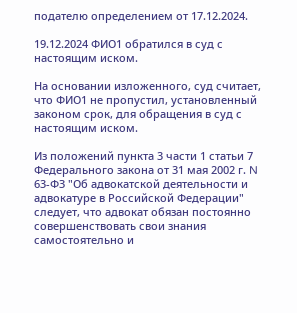подателю определением от 17.12.2024.

19.12.2024 ФИО1 обратился в суд с настоящим иском.

На основании изложенного, суд считает, что ФИО1 не пропустил, установленный законом срок, для обращения в суд с настоящим иском.

Из положений пункта 3 части 1 статьи 7 Федерального закона от 31 мая 2002 г. N 63-ФЗ "Об адвокатской деятельности и адвокатуре в Российской Федерации" следует, что адвокат обязан постоянно совершенствовать свои знания самостоятельно и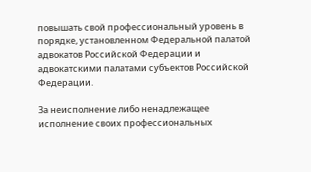повышать свой профессиональный уровень в порядке, установленном Федеральной палатой адвокатов Российской Федерации и адвокатскими палатами субъектов Российской Федерации.

За неисполнение либо ненадлежащее исполнение своих профессиональных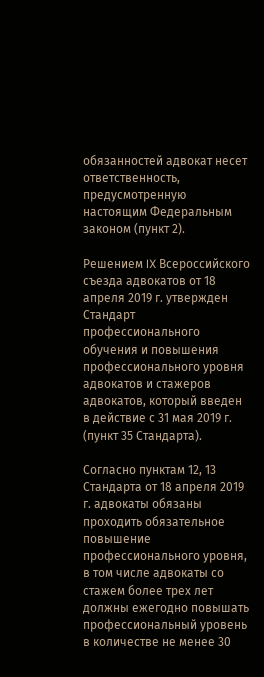обязанностей адвокат несет ответственность, предусмотренную настоящим Федеральным законом (пункт 2).

Решением IX Всероссийского съезда адвокатов от 18 апреля 2019 г. утвержден Стандарт профессионального обучения и повышения профессионального уровня адвокатов и стажеров адвокатов, который введен в действие с 31 мая 2019 г. (пункт 35 Стандарта).

Согласно пунктам 12, 13 Стандарта от 18 апреля 2019 г. адвокаты обязаны проходить обязательное повышение профессионального уровня, в том числе адвокаты со стажем более трех лет должны ежегодно повышать профессиональный уровень в количестве не менее 30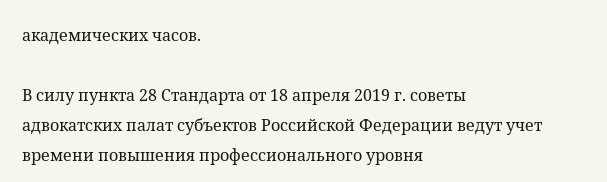академических часов.

В силу пункта 28 Стандарта от 18 апреля 2019 г. советы адвокатских палат субъектов Российской Федерации ведут учет времени повышения профессионального уровня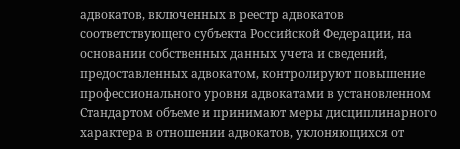адвокатов, включенных в реестр адвокатов соответствующего субъекта Российской Федерации, на основании собственных данных учета и сведений, предоставленных адвокатом, контролируют повышение профессионального уровня адвокатами в установленном Стандартом объеме и принимают меры дисциплинарного характера в отношении адвокатов, уклоняющихся от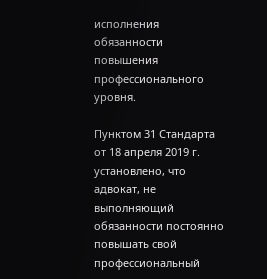исполнения обязанности повышения профессионального уровня.

Пунктом 31 Стандарта от 18 апреля 2019 г. установлено, что адвокат, не выполняющий обязанности постоянно повышать свой профессиональный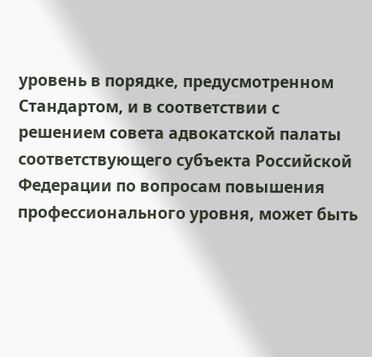уровень в порядке, предусмотренном Стандартом, и в соответствии с решением совета адвокатской палаты соответствующего субъекта Российской Федерации по вопросам повышения профессионального уровня, может быть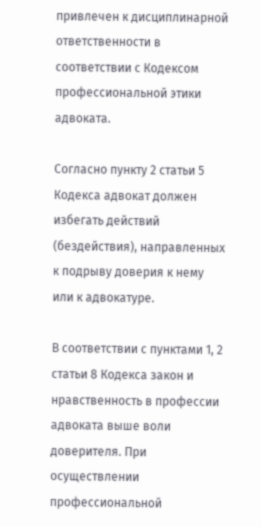привлечен к дисциплинарной ответственности в соответствии с Кодексом профессиональной этики адвоката.

Согласно пункту 2 статьи 5 Кодекса адвокат должен избегать действий (бездействия), направленных к подрыву доверия к нему или к адвокатуре.

В соответствии с пунктами 1, 2 статьи 8 Кодекса закон и нравственность в профессии адвоката выше воли доверителя. При осуществлении профессиональной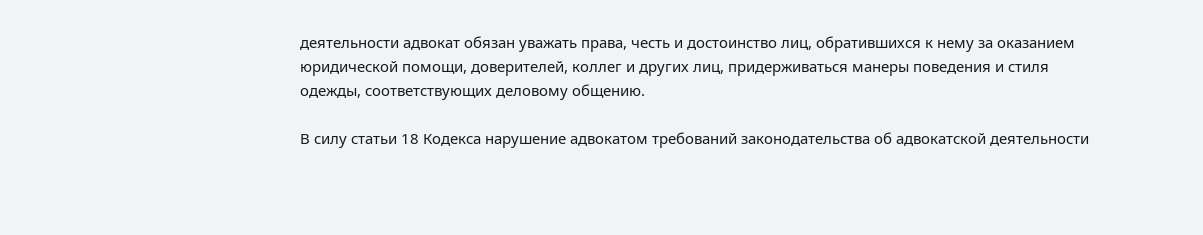деятельности адвокат обязан уважать права, честь и достоинство лиц, обратившихся к нему за оказанием юридической помощи, доверителей, коллег и других лиц, придерживаться манеры поведения и стиля одежды, соответствующих деловому общению.

В силу статьи 18 Кодекса нарушение адвокатом требований законодательства об адвокатской деятельности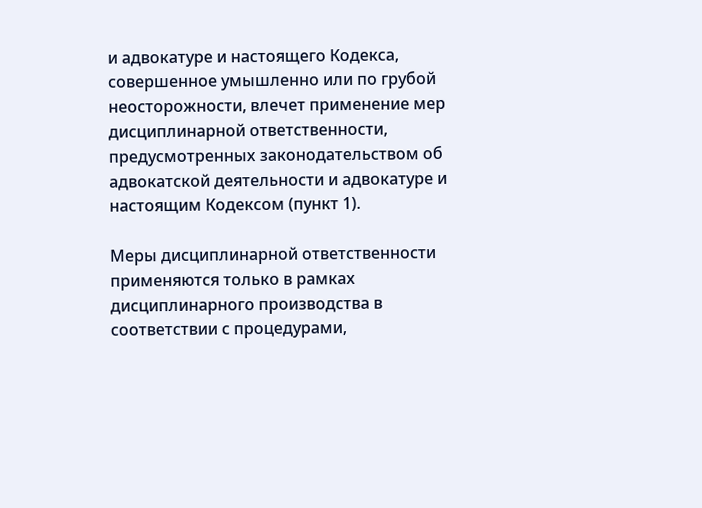и адвокатуре и настоящего Кодекса, совершенное умышленно или по грубой неосторожности, влечет применение мер дисциплинарной ответственности, предусмотренных законодательством об адвокатской деятельности и адвокатуре и настоящим Кодексом (пункт 1).

Меры дисциплинарной ответственности применяются только в рамках дисциплинарного производства в соответствии с процедурами,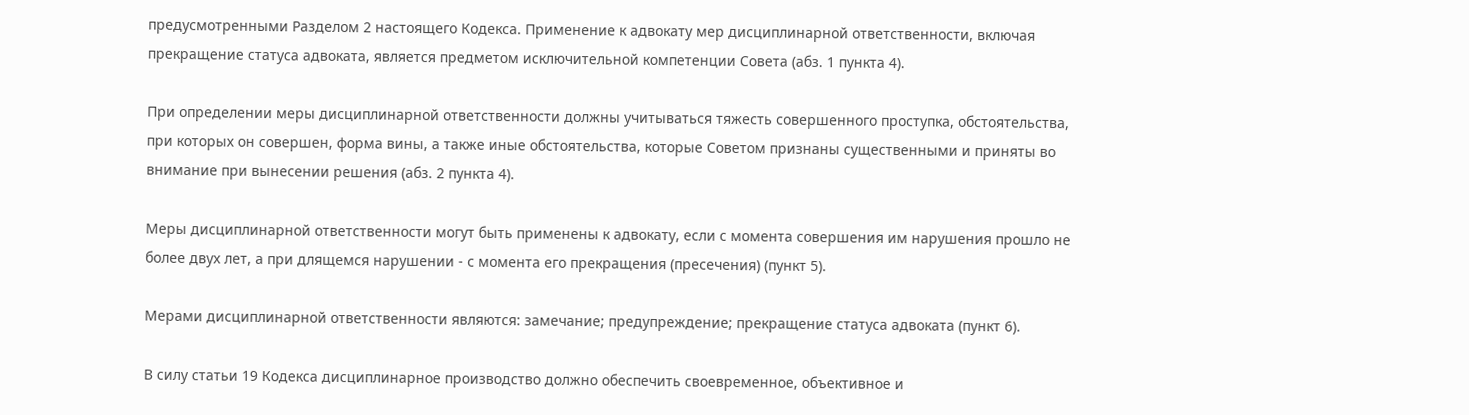предусмотренными Разделом 2 настоящего Кодекса. Применение к адвокату мер дисциплинарной ответственности, включая прекращение статуса адвоката, является предметом исключительной компетенции Совета (абз. 1 пункта 4).

При определении меры дисциплинарной ответственности должны учитываться тяжесть совершенного проступка, обстоятельства, при которых он совершен, форма вины, а также иные обстоятельства, которые Советом признаны существенными и приняты во внимание при вынесении решения (абз. 2 пункта 4).

Меры дисциплинарной ответственности могут быть применены к адвокату, если с момента совершения им нарушения прошло не более двух лет, а при длящемся нарушении - с момента его прекращения (пресечения) (пункт 5).

Мерами дисциплинарной ответственности являются: замечание; предупреждение; прекращение статуса адвоката (пункт 6).

В силу статьи 19 Кодекса дисциплинарное производство должно обеспечить своевременное, объективное и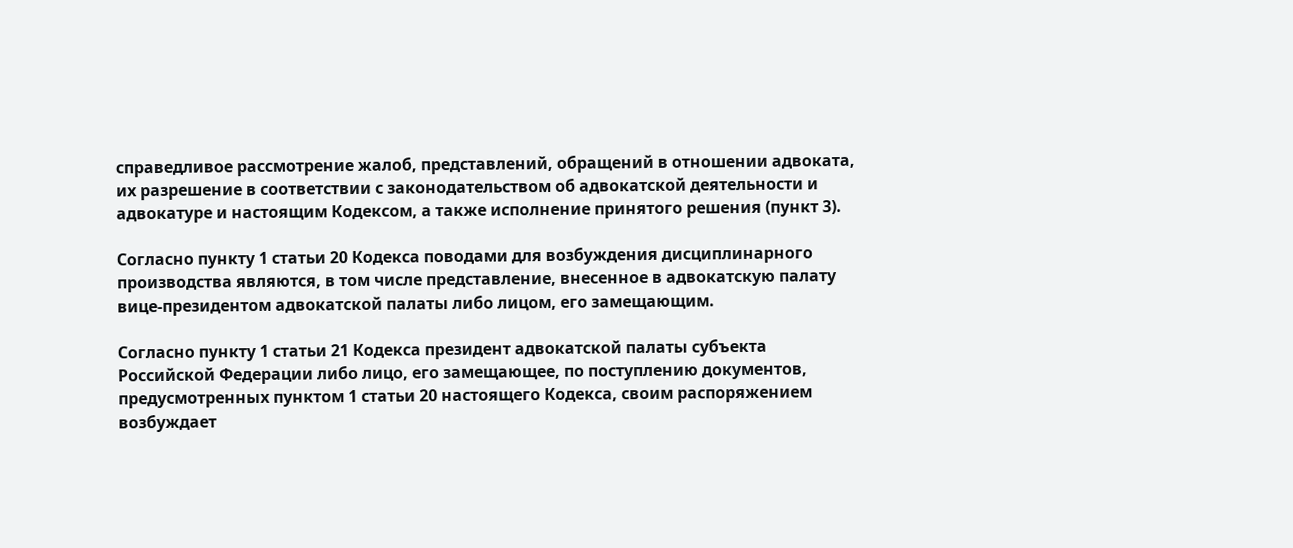справедливое рассмотрение жалоб, представлений, обращений в отношении адвоката, их разрешение в соответствии с законодательством об адвокатской деятельности и адвокатуре и настоящим Кодексом, а также исполнение принятого решения (пункт 3).

Согласно пункту 1 статьи 20 Кодекса поводами для возбуждения дисциплинарного производства являются, в том числе представление, внесенное в адвокатскую палату вице-президентом адвокатской палаты либо лицом, его замещающим.

Согласно пункту 1 статьи 21 Кодекса президент адвокатской палаты субъекта Российской Федерации либо лицо, его замещающее, по поступлению документов, предусмотренных пунктом 1 статьи 20 настоящего Кодекса, своим распоряжением возбуждает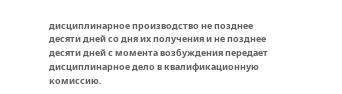дисциплинарное производство не позднее десяти дней со дня их получения и не позднее десяти дней с момента возбуждения передает дисциплинарное дело в квалификационную комиссию.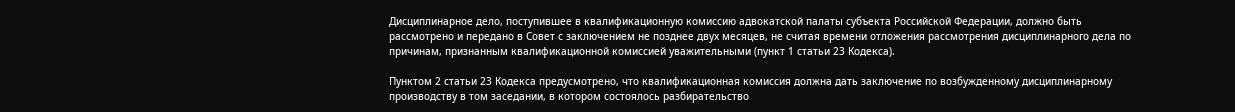Дисциплинарное дело, поступившее в квалификационную комиссию адвокатской палаты субъекта Российской Федерации, должно быть рассмотрено и передано в Совет с заключением не позднее двух месяцев, не считая времени отложения рассмотрения дисциплинарного дела по причинам, признанным квалификационной комиссией уважительными (пункт 1 статьи 23 Кодекса).

Пунктом 2 статьи 23 Кодекса предусмотрено, что квалификационная комиссия должна дать заключение по возбужденному дисциплинарному производству в том заседании, в котором состоялось разбирательство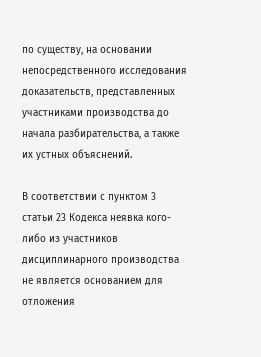по существу, на основании непосредственного исследования доказательств, представленных участниками производства до начала разбирательства, а также их устных объяснений.

В соответствии с пунктом 3 статьи 23 Кодекса неявка кого-либо из участников дисциплинарного производства не является основанием для отложения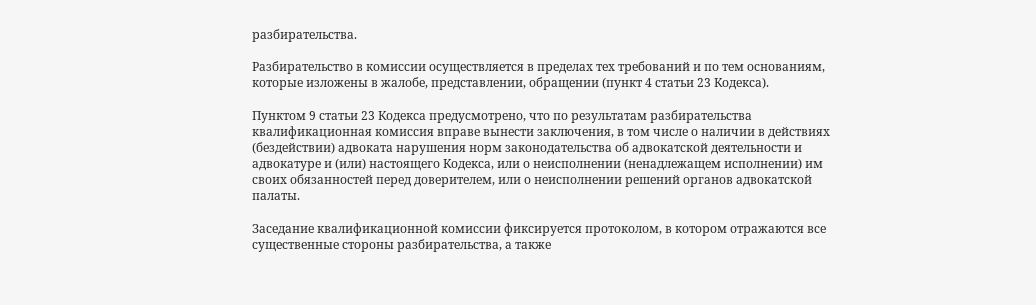разбирательства.

Разбирательство в комиссии осуществляется в пределах тех требований и по тем основаниям, которые изложены в жалобе, представлении, обращении (пункт 4 статьи 23 Кодекса).

Пунктом 9 статьи 23 Кодекса предусмотрено, что по результатам разбирательства квалификационная комиссия вправе вынести заключения, в том числе о наличии в действиях (бездействии) адвоката нарушения норм законодательства об адвокатской деятельности и адвокатуре и (или) настоящего Кодекса, или о неисполнении (ненадлежащем исполнении) им своих обязанностей перед доверителем, или о неисполнении решений органов адвокатской палаты.

Заседание квалификационной комиссии фиксируется протоколом, в котором отражаются все существенные стороны разбирательства, а также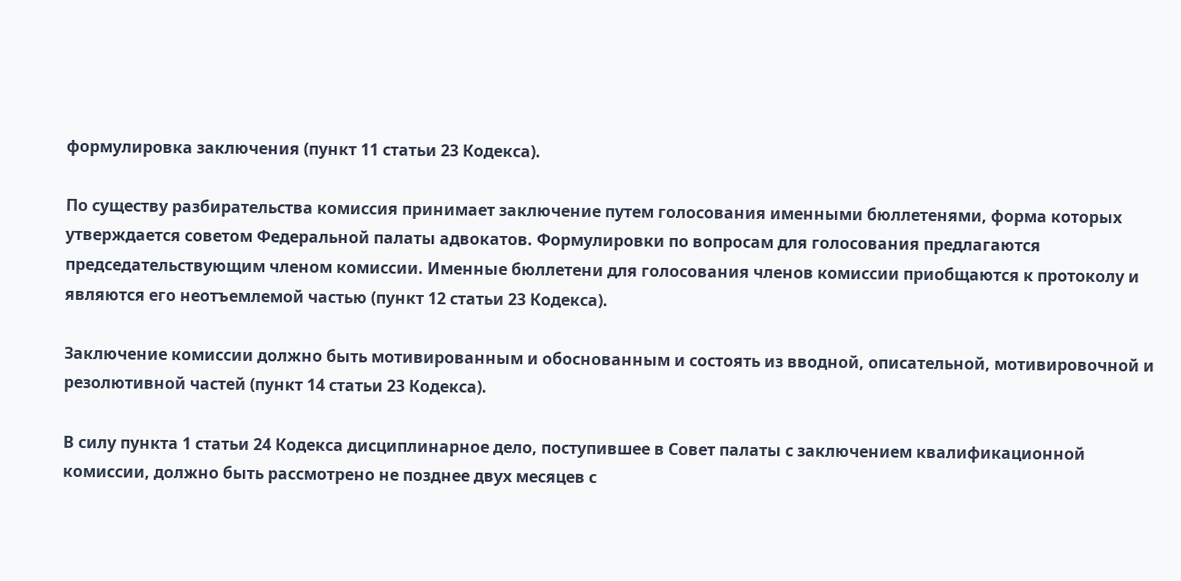формулировка заключения (пункт 11 статьи 23 Кодекса).

По существу разбирательства комиссия принимает заключение путем голосования именными бюллетенями, форма которых утверждается советом Федеральной палаты адвокатов. Формулировки по вопросам для голосования предлагаются председательствующим членом комиссии. Именные бюллетени для голосования членов комиссии приобщаются к протоколу и являются его неотъемлемой частью (пункт 12 статьи 23 Кодекса).

Заключение комиссии должно быть мотивированным и обоснованным и состоять из вводной, описательной, мотивировочной и резолютивной частей (пункт 14 статьи 23 Кодекса).

В силу пункта 1 статьи 24 Кодекса дисциплинарное дело, поступившее в Совет палаты с заключением квалификационной комиссии, должно быть рассмотрено не позднее двух месяцев с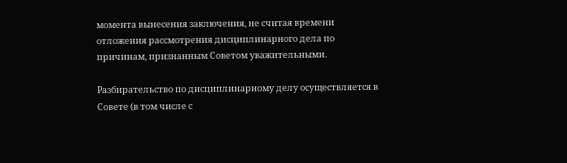момента вынесения заключения, не считая времени отложения рассмотрения дисциплинарного дела по причинам, признанным Советом уважительными.

Разбирательство по дисциплинарному делу осуществляется в Совете (в том числе с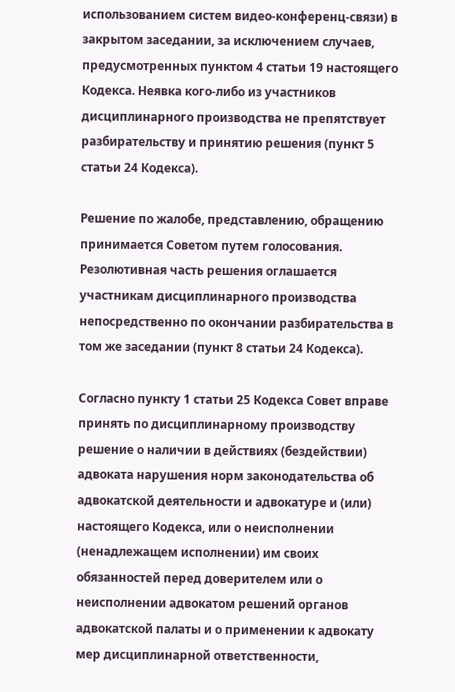использованием систем видео-конференц-связи) в закрытом заседании, за исключением случаев, предусмотренных пунктом 4 статьи 19 настоящего Кодекса. Неявка кого-либо из участников дисциплинарного производства не препятствует разбирательству и принятию решения (пункт 5 статьи 24 Кодекса).

Решение по жалобе, представлению, обращению принимается Советом путем голосования. Резолютивная часть решения оглашается участникам дисциплинарного производства непосредственно по окончании разбирательства в том же заседании (пункт 8 статьи 24 Кодекса).

Согласно пункту 1 статьи 25 Кодекса Совет вправе принять по дисциплинарному производству решение о наличии в действиях (бездействии) адвоката нарушения норм законодательства об адвокатской деятельности и адвокатуре и (или) настоящего Кодекса, или о неисполнении (ненадлежащем исполнении) им своих обязанностей перед доверителем или о неисполнении адвокатом решений органов адвокатской палаты и о применении к адвокату мер дисциплинарной ответственности,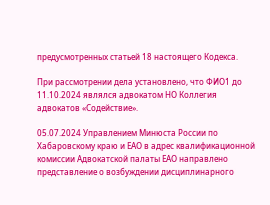предусмотренных статьей 18 настоящего Кодекса.

При рассмотрении дела установлено, что ФИО1 до 11.10.2024 являлся адвокатом НО Коллегия адвокатов «Содействие».

05.07.2024 Управлением Минюста России по Хабаровскому краю и ЕАО в адрес квалификационной комиссии Адвокатской палаты ЕАО направлено представление о возбуждении дисциплинарного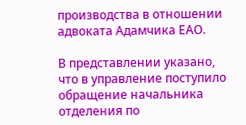производства в отношении адвоката Адамчика ЕАО.

В представлении указано, что в управление поступило обращение начальника отделения по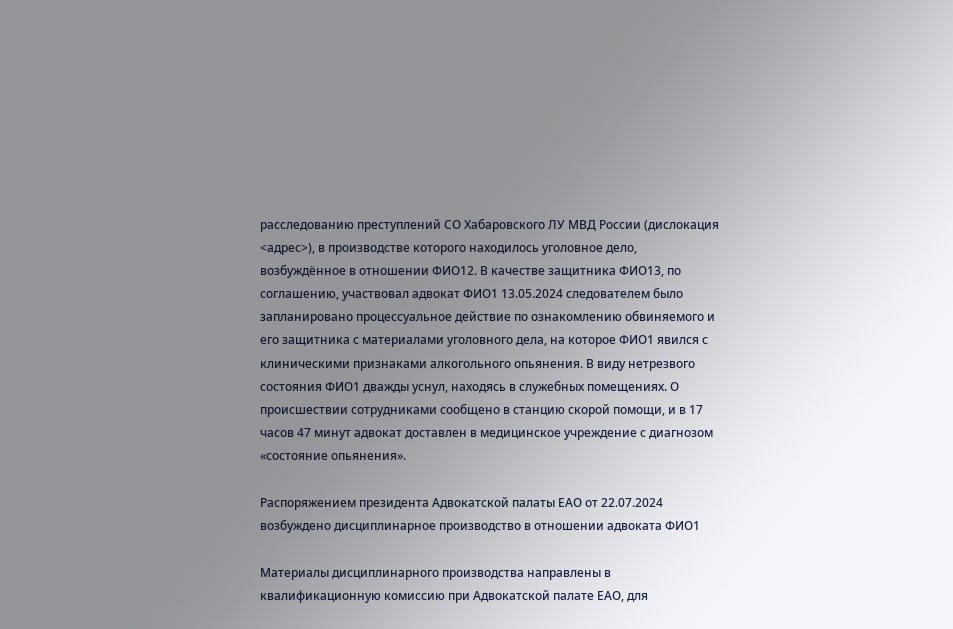расследованию преступлений СО Хабаровского ЛУ МВД России (дислокация <адрес>), в производстве которого находилось уголовное дело, возбуждённое в отношении ФИО12. В качестве защитника ФИО13, по соглашению, участвовал адвокат ФИО1 13.05.2024 следователем было запланировано процессуальное действие по ознакомлению обвиняемого и его защитника с материалами уголовного дела, на которое ФИО1 явился с клиническими признаками алкогольного опьянения. В виду нетрезвого состояния ФИО1 дважды уснул, находясь в служебных помещениях. О происшествии сотрудниками сообщено в станцию скорой помощи, и в 17 часов 47 минут адвокат доставлен в медицинское учреждение с диагнозом «состояние опьянения».

Распоряжением президента Адвокатской палаты ЕАО от 22.07.2024 возбуждено дисциплинарное производство в отношении адвоката ФИО1

Материалы дисциплинарного производства направлены в квалификационную комиссию при Адвокатской палате ЕАО, для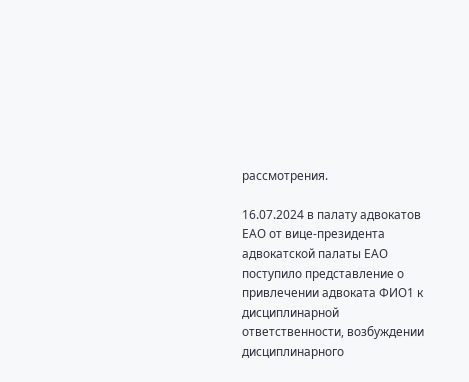рассмотрения.

16.07.2024 в палату адвокатов ЕАО от вице-президента адвокатской палаты ЕАО поступило представление о привлечении адвоката ФИО1 к дисциплинарной ответственности, возбуждении дисциплинарного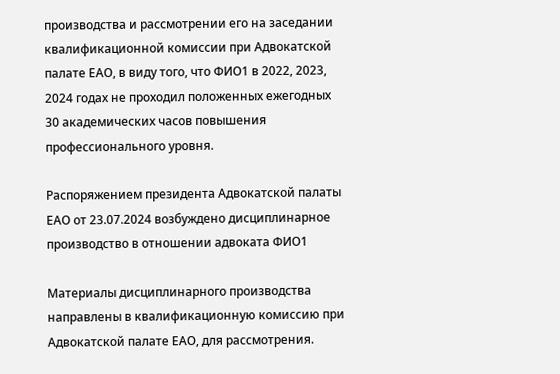производства и рассмотрении его на заседании квалификационной комиссии при Адвокатской палате ЕАО, в виду того, что ФИО1 в 2022, 2023, 2024 годах не проходил положенных ежегодных 30 академических часов повышения профессионального уровня.

Распоряжением президента Адвокатской палаты ЕАО от 23.07.2024 возбуждено дисциплинарное производство в отношении адвоката ФИО1

Материалы дисциплинарного производства направлены в квалификационную комиссию при Адвокатской палате ЕАО, для рассмотрения.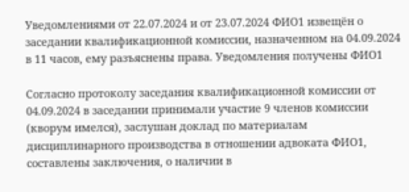Уведомлениями от 22.07.2024 и от 23.07.2024 ФИО1 извещён о заседании квалификационной комиссии, назначенном на 04.09.2024 в 11 часов, ему разъяснены права. Уведомления получены ФИО1

Согласно протоколу заседания квалификационной комиссии от 04.09.2024 в заседании принимали участие 9 членов комиссии (кворум имелся), заслушан доклад по материалам дисциплинарного производства в отношении адвоката ФИО1, составлены заключения, о наличии в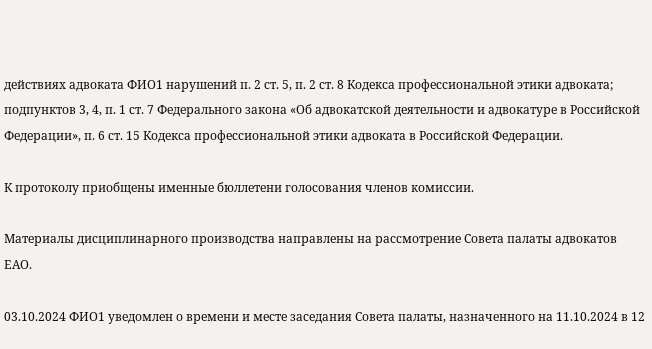действиях адвоката ФИО1 нарушений п. 2 ст. 5, п. 2 ст. 8 Кодекса профессиональной этики адвоката; подпунктов 3, 4, п. 1 ст. 7 Федерального закона «Об адвокатской деятельности и адвокатуре в Российской Федерации», п. 6 ст. 15 Кодекса профессиональной этики адвоката в Российской Федерации.

К протоколу приобщены именные бюллетени голосования членов комиссии.

Материалы дисциплинарного производства направлены на рассмотрение Совета палаты адвокатов ЕАО.

03.10.2024 ФИО1 уведомлен о времени и месте заседания Совета палаты, назначенного на 11.10.2024 в 12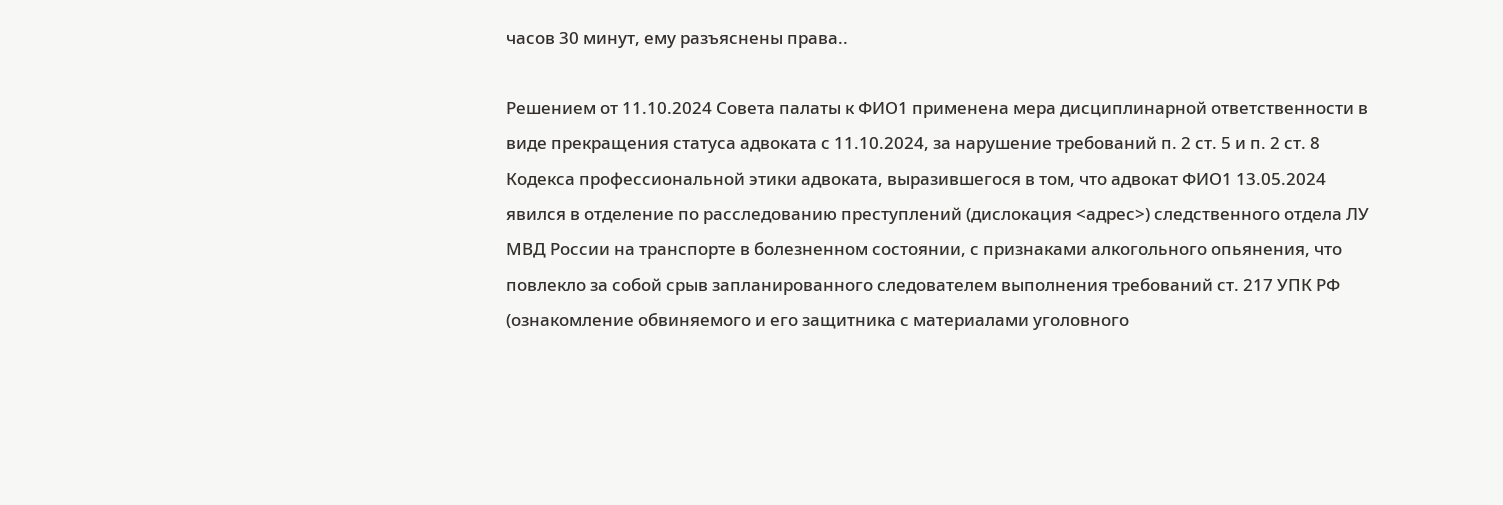часов 30 минут, ему разъяснены права..

Решением от 11.10.2024 Совета палаты к ФИО1 применена мера дисциплинарной ответственности в виде прекращения статуса адвоката с 11.10.2024, за нарушение требований п. 2 ст. 5 и п. 2 ст. 8 Кодекса профессиональной этики адвоката, выразившегося в том, что адвокат ФИО1 13.05.2024 явился в отделение по расследованию преступлений (дислокация <адрес>) следственного отдела ЛУ МВД России на транспорте в болезненном состоянии, с признаками алкогольного опьянения, что повлекло за собой срыв запланированного следователем выполнения требований ст. 217 УПК РФ (ознакомление обвиняемого и его защитника с материалами уголовного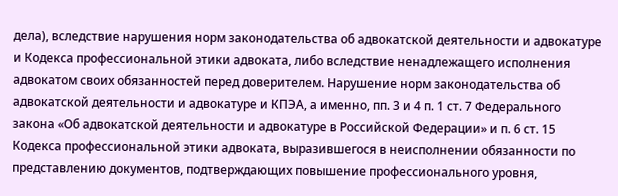дела), вследствие нарушения норм законодательства об адвокатской деятельности и адвокатуре и Кодекса профессиональной этики адвоката, либо вследствие ненадлежащего исполнения адвокатом своих обязанностей перед доверителем. Нарушение норм законодательства об адвокатской деятельности и адвокатуре и КПЭА, а именно, пп. 3 и 4 п. 1 ст. 7 Федерального закона «Об адвокатской деятельности и адвокатуре в Российской Федерации» и п. 6 ст. 15 Кодекса профессиональной этики адвоката, выразившегося в неисполнении обязанности по представлению документов, подтверждающих повышение профессионального уровня,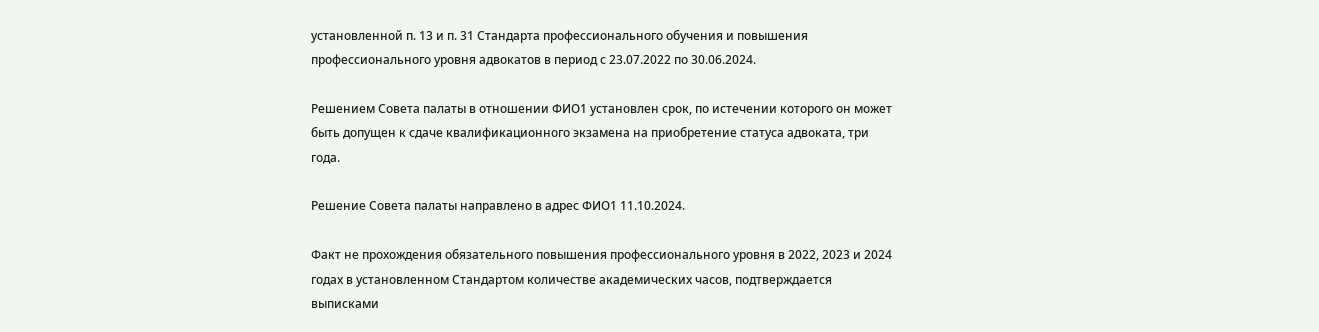установленной п. 13 и п. 31 Стандарта профессионального обучения и повышения профессионального уровня адвокатов в период с 23.07.2022 по 30.06.2024.

Решением Совета палаты в отношении ФИО1 установлен срок, по истечении которого он может быть допущен к сдаче квалификационного экзамена на приобретение статуса адвоката, три года.

Решение Совета палаты направлено в адрес ФИО1 11.10.2024.

Факт не прохождения обязательного повышения профессионального уровня в 2022, 2023 и 2024 годах в установленном Стандартом количестве академических часов, подтверждается выписками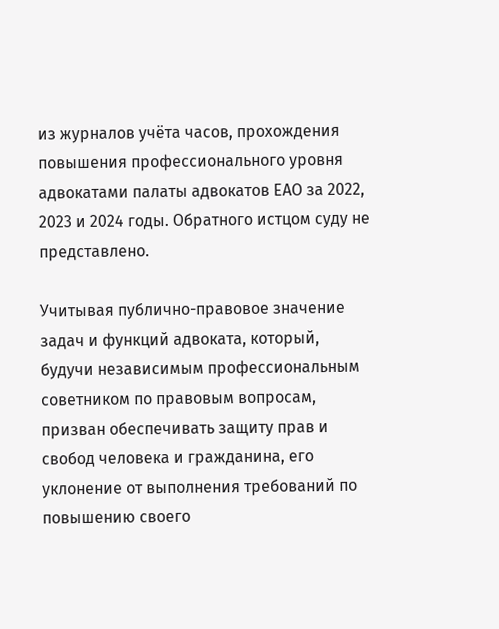из журналов учёта часов, прохождения повышения профессионального уровня адвокатами палаты адвокатов ЕАО за 2022, 2023 и 2024 годы. Обратного истцом суду не представлено.

Учитывая публично-правовое значение задач и функций адвоката, который, будучи независимым профессиональным советником по правовым вопросам, призван обеспечивать защиту прав и свобод человека и гражданина, его уклонение от выполнения требований по повышению своего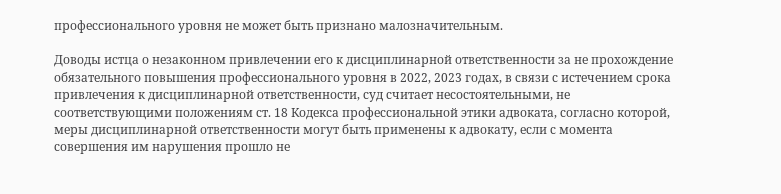профессионального уровня не может быть признано малозначительным.

Доводы истца о незаконном привлечении его к дисциплинарной ответственности за не прохождение обязательного повышения профессионального уровня в 2022, 2023 годах, в связи с истечением срока привлечения к дисциплинарной ответственности, суд считает несостоятельными, не соответствующими положениям ст. 18 Кодекса профессиональной этики адвоката, согласно которой, меры дисциплинарной ответственности могут быть применены к адвокату, если с момента совершения им нарушения прошло не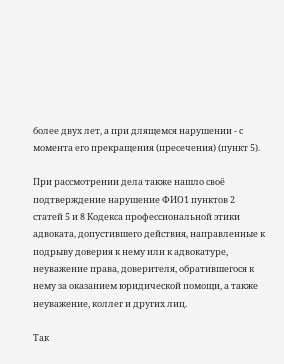более двух лет, а при длящемся нарушении - с момента его прекращения (пресечения) (пункт 5).

При рассмотрении дела также нашло своё подтверждение нарушение ФИО1 пунктов 2 статей 5 и 8 Кодекса профессиональной этики адвоката, допустившего действия, направленные к подрыву доверия к нему или к адвокатуре, неуважение права, доверителя, обратившегося к нему за оказанием юридической помощи, а также неуважение, коллег и других лиц.

Так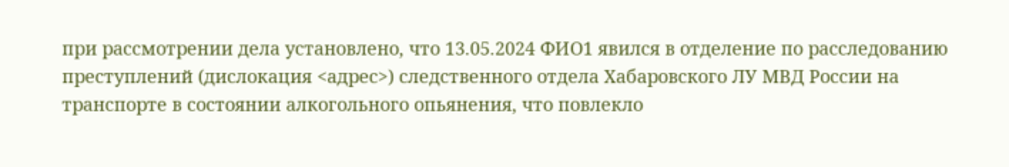при рассмотрении дела установлено, что 13.05.2024 ФИО1 явился в отделение по расследованию преступлений (дислокация <адрес>) следственного отдела Хабаровского ЛУ МВД России на транспорте в состоянии алкогольного опьянения, что повлекло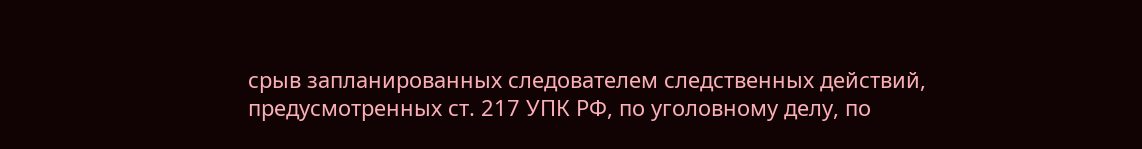срыв запланированных следователем следственных действий, предусмотренных ст. 217 УПК РФ, по уголовному делу, по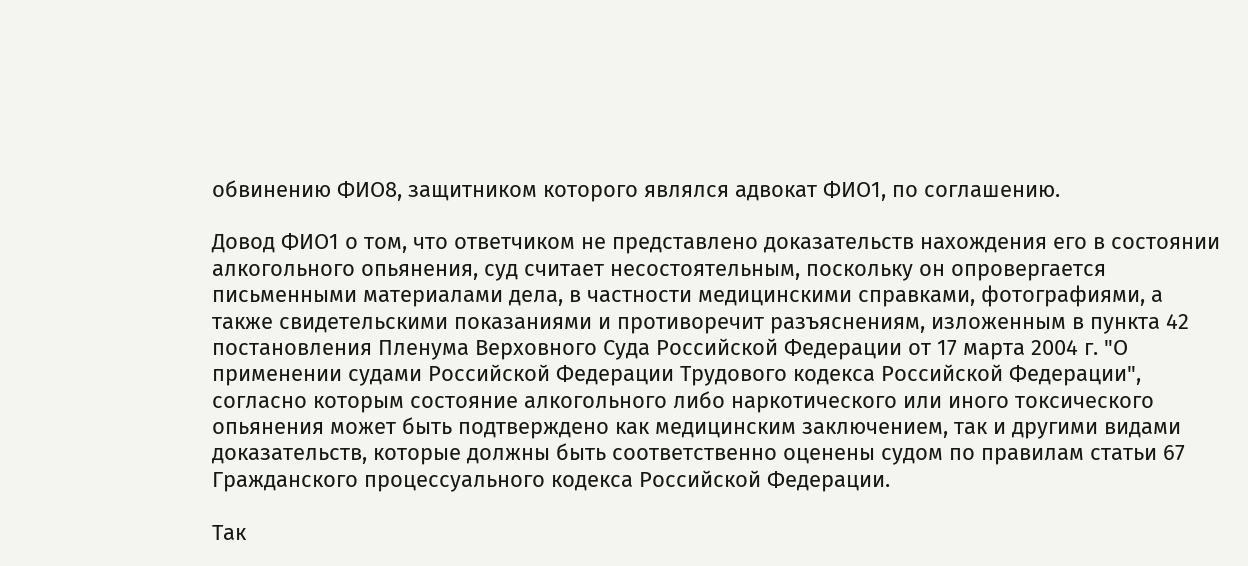обвинению ФИО8, защитником которого являлся адвокат ФИО1, по соглашению.

Довод ФИО1 о том, что ответчиком не представлено доказательств нахождения его в состоянии алкогольного опьянения, суд считает несостоятельным, поскольку он опровергается письменными материалами дела, в частности медицинскими справками, фотографиями, а также свидетельскими показаниями и противоречит разъяснениям, изложенным в пункта 42 постановления Пленума Верховного Суда Российской Федерации от 17 марта 2004 г. "О применении судами Российской Федерации Трудового кодекса Российской Федерации", согласно которым состояние алкогольного либо наркотического или иного токсического опьянения может быть подтверждено как медицинским заключением, так и другими видами доказательств, которые должны быть соответственно оценены судом по правилам статьи 67 Гражданского процессуального кодекса Российской Федерации.

Так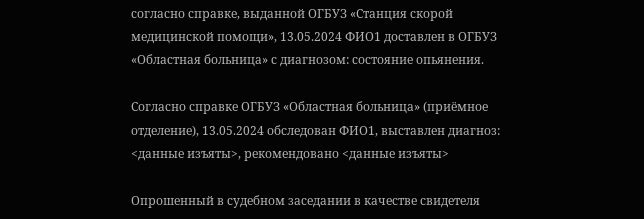согласно справке, выданной ОГБУЗ «Станция скорой медицинской помощи», 13.05.2024 ФИО1 доставлен в ОГБУЗ «Областная больница» с диагнозом: состояние опьянения.

Согласно справке ОГБУЗ «Областная больница» (приёмное отделение), 13.05.2024 обследован ФИО1, выставлен диагноз: <данные изъяты>, рекомендовано <данные изъяты>

Опрошенный в судебном заседании в качестве свидетеля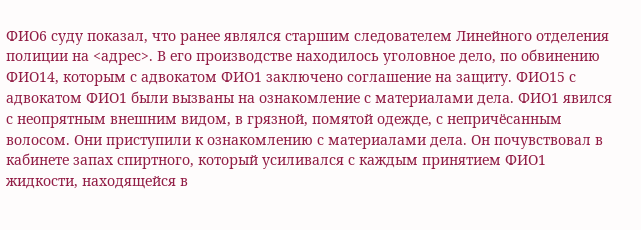ФИО6 суду показал, что ранее являлся старшим следователем Линейного отделения полиции на <адрес>. В его производстве находилось уголовное дело, по обвинению ФИО14, которым с адвокатом ФИО1 заключено соглашение на защиту. ФИО15 с адвокатом ФИО1 были вызваны на ознакомление с материалами дела. ФИО1 явился с неопрятным внешним видом, в грязной, помятой одежде, с непричёсанным волосом. Они приступили к ознакомлению с материалами дела. Он почувствовал в кабинете запах спиртного, который усиливался с каждым принятием ФИО1 жидкости, находящейся в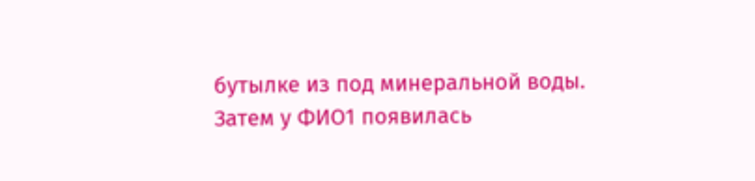бутылке из под минеральной воды. Затем у ФИО1 появилась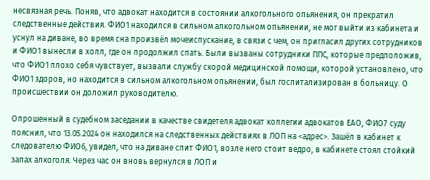несвязная речь. Поняв, что адвокат находится в состоянии алкогольного опьянения, он прекратил следственные действия. ФИО1 находился в сильном алкогольном опьянении, не мог выйти из кабинета и уснул на диване, во время сна произвёл мочеиспускание, в связи с чем, он пригласил других сотрудников и ФИО1 вынесли в холл, где он продолжил спать. Были вызваны сотрудники ППС, которые предположив, что ФИО1 плохо себя чувствует, вызвали службу скорой медицинской помощи, которой установлено, что ФИО1 здоров, но находится в сильном алкогольном опьянении, был госпитализирован в больницу. О происшествии он доложил руководителю.

Опрошенный в судебном заседании в качестве свидетеля адвокат коллегии адвокатов ЕАО, ФИО7 суду пояснил, что 13.05.2024 он находился на следственных действиях в ЛОП на <адрес>. Зашёл в кабинет к следователю ФИО6, увидел, что на диване спит ФИО1, возле него стоит ведро, в кабинете стоял стойкий запах алкоголя. Через час он вновь вернулся в ЛОП и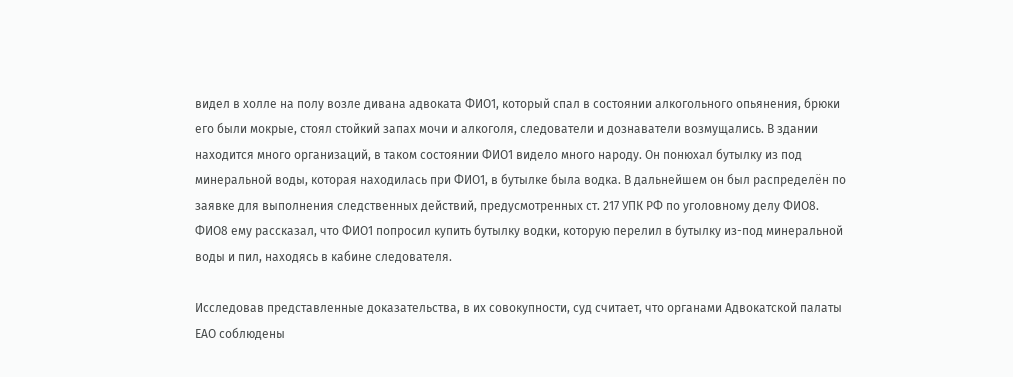видел в холле на полу возле дивана адвоката ФИО1, который спал в состоянии алкогольного опьянения, брюки его были мокрые, стоял стойкий запах мочи и алкоголя, следователи и дознаватели возмущались. В здании находится много организаций, в таком состоянии ФИО1 видело много народу. Он понюхал бутылку из под минеральной воды, которая находилась при ФИО1, в бутылке была водка. В дальнейшем он был распределён по заявке для выполнения следственных действий, предусмотренных ст. 217 УПК РФ по уголовному делу ФИО8. ФИО8 ему рассказал, что ФИО1 попросил купить бутылку водки, которую перелил в бутылку из-под минеральной воды и пил, находясь в кабине следователя.

Исследовав представленные доказательства, в их совокупности, суд считает, что органами Адвокатской палаты ЕАО соблюдены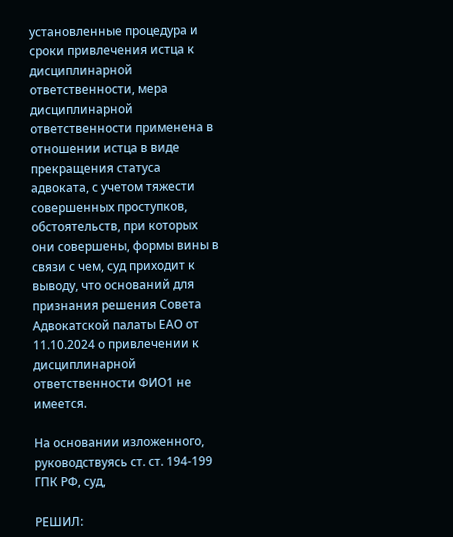установленные процедура и сроки привлечения истца к дисциплинарной ответственности, мера дисциплинарной ответственности применена в отношении истца в виде прекращения статуса адвоката, с учетом тяжести совершенных проступков, обстоятельств, при которых они совершены, формы вины в связи с чем, суд приходит к выводу, что оснований для признания решения Совета Адвокатской палаты ЕАО от 11.10.2024 о привлечении к дисциплинарной ответственности ФИО1 не имеется.

На основании изложенного, руководствуясь ст. ст. 194-199 ГПК РФ, суд,

РЕШИЛ: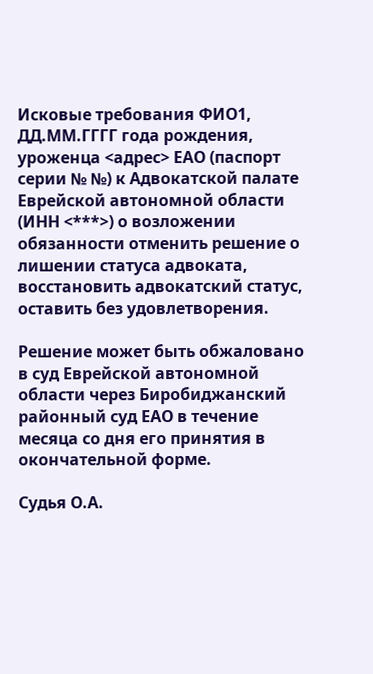Исковые требования ФИО1, ДД.ММ.ГГГГ года рождения, уроженца <адрес> ЕАО (паспорт серии № №) к Адвокатской палате Еврейской автономной области (ИНН <***>) о возложении обязанности отменить решение о лишении статуса адвоката, восстановить адвокатский статус, оставить без удовлетворения.

Решение может быть обжаловано в суд Еврейской автономной области через Биробиджанский районный суд ЕАО в течение месяца со дня его принятия в окончательной форме.

Судья О.А.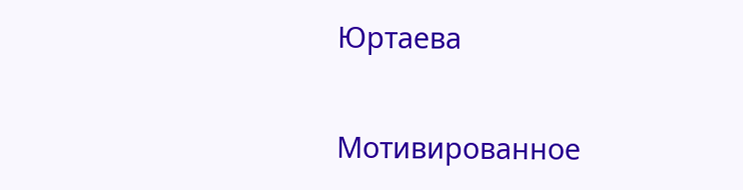Юртаева

Мотивированное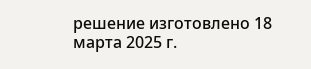решение изготовлено 18 марта 2025 г.